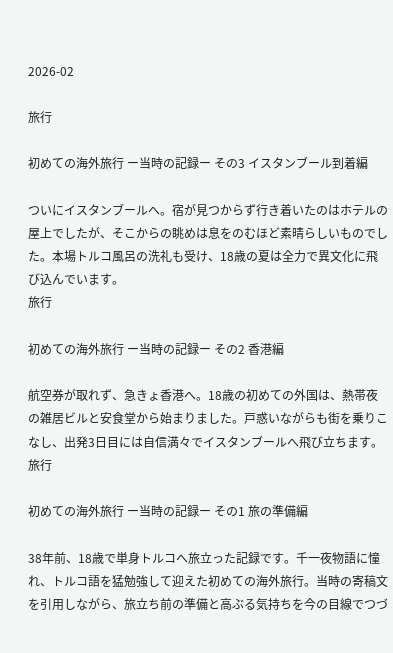2026-02

旅行

初めての海外旅行 ー当時の記録ー その3 イスタンブール到着編

ついにイスタンブールへ。宿が見つからず行き着いたのはホテルの屋上でしたが、そこからの眺めは息をのむほど素晴らしいものでした。本場トルコ風呂の洗礼も受け、18歳の夏は全力で異文化に飛び込んでいます。
旅行

初めての海外旅行 ー当時の記録ー その2 香港編

航空券が取れず、急きょ香港へ。18歳の初めての外国は、熱帯夜の雑居ビルと安食堂から始まりました。戸惑いながらも街を乗りこなし、出発3日目には自信満々でイスタンブールへ飛び立ちます。
旅行

初めての海外旅行 ー当時の記録ー その1 旅の準備編

38年前、18歳で単身トルコへ旅立った記録です。千一夜物語に憧れ、トルコ語を猛勉強して迎えた初めての海外旅行。当時の寄稿文を引用しながら、旅立ち前の準備と高ぶる気持ちを今の目線でつづ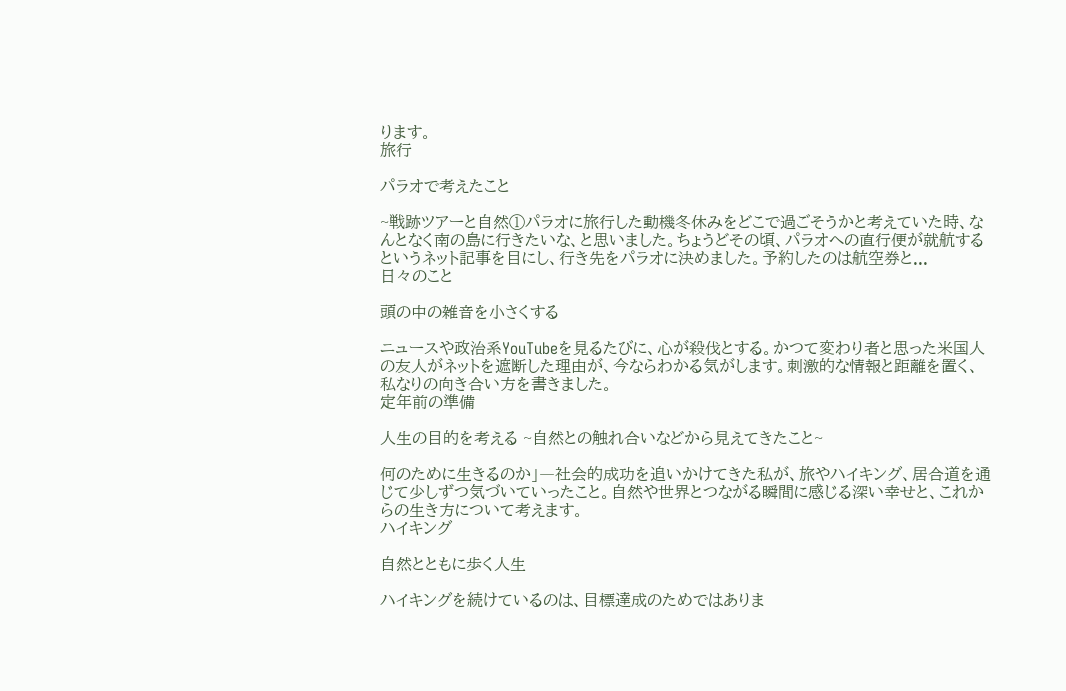ります。
旅行

パラオで考えたこと

~戦跡ツアーと自然①パラオに旅行した動機冬休みをどこで過ごそうかと考えていた時、なんとなく南の島に行きたいな、と思いました。ちょうどその頃、パラオへの直行便が就航するというネット記事を目にし、行き先をパラオに決めました。予約したのは航空券と...
日々のこと

頭の中の雑音を小さくする

ニュースや政治系YouTubeを見るたびに、心が殺伐とする。かつて変わり者と思った米国人の友人がネットを遮断した理由が、今ならわかる気がします。刺激的な情報と距離を置く、私なりの向き合い方を書きました。
定年前の準備

人生の目的を考える ~自然との触れ合いなどから見えてきたこと~

何のために生きるのか」―社会的成功を追いかけてきた私が、旅やハイキング、居合道を通じて少しずつ気づいていったこと。自然や世界とつながる瞬間に感じる深い幸せと、これからの生き方について考えます。
ハイキング

自然とともに歩く人生

ハイキングを続けているのは、目標達成のためではありま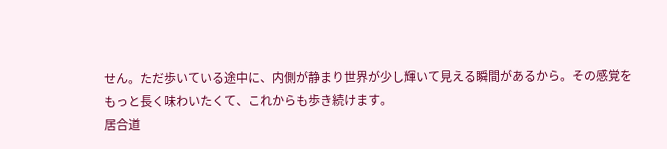せん。ただ歩いている途中に、内側が静まり世界が少し輝いて見える瞬間があるから。その感覚をもっと長く味わいたくて、これからも歩き続けます。
居合道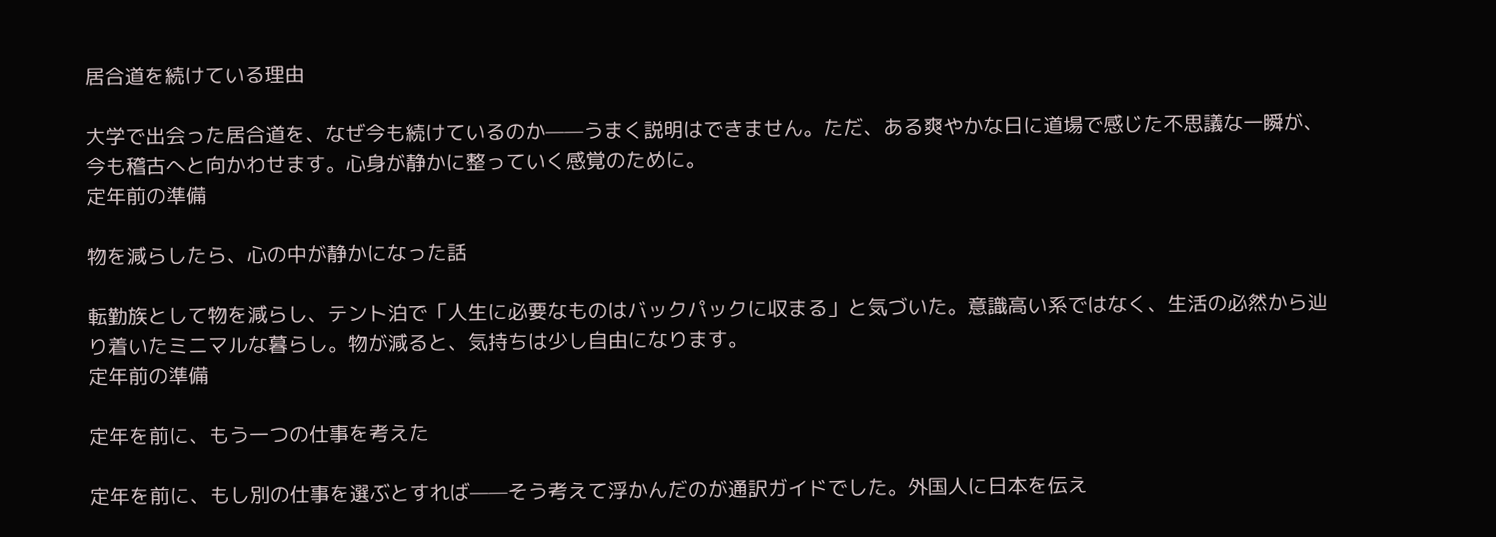居合道を続けている理由

大学で出会った居合道を、なぜ今も続けているのか——うまく説明はできません。ただ、ある爽やかな日に道場で感じた不思議な一瞬が、今も稽古へと向かわせます。心身が静かに整っていく感覚のために。
定年前の準備

物を減らしたら、心の中が静かになった話

転勤族として物を減らし、テント泊で「人生に必要なものはバックパックに収まる」と気づいた。意識高い系ではなく、生活の必然から辿り着いたミニマルな暮らし。物が減ると、気持ちは少し自由になります。
定年前の準備

定年を前に、もう一つの仕事を考えた

定年を前に、もし別の仕事を選ぶとすれば——そう考えて浮かんだのが通訳ガイドでした。外国人に日本を伝え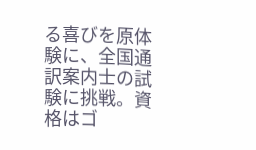る喜びを原体験に、全国通訳案内士の試験に挑戦。資格はゴ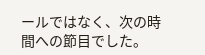ールではなく、次の時間への節目でした。